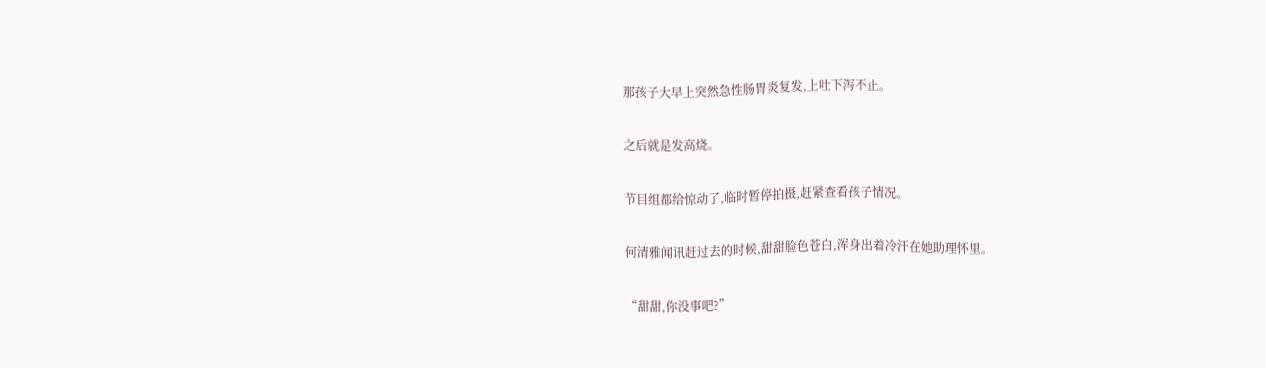那孩子大早上突然急性肠胃炎复发,上吐下泻不止。

之后就是发高烧。

节目组都给惊动了,临时暂停拍摄,赶紧查看孩子情况。

何清雅闻讯赶过去的时候,甜甜脸色苍白,浑身出着冷汗在她助理怀里。

“甜甜,你没事吧?”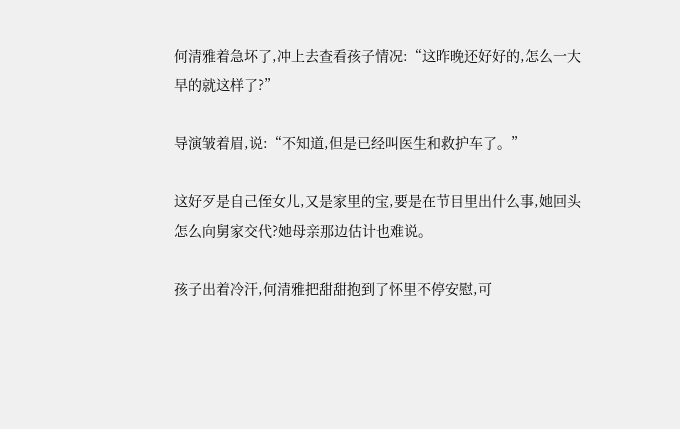何清雅着急坏了,冲上去查看孩子情况:“这昨晚还好好的,怎么一大早的就这样了?”

导演皱着眉,说:“不知道,但是已经叫医生和救护车了。”

这好歹是自己侄女儿,又是家里的宝,要是在节目里出什么事,她回头怎么向舅家交代?她母亲那边估计也难说。

孩子出着冷汗,何清雅把甜甜抱到了怀里不停安慰,可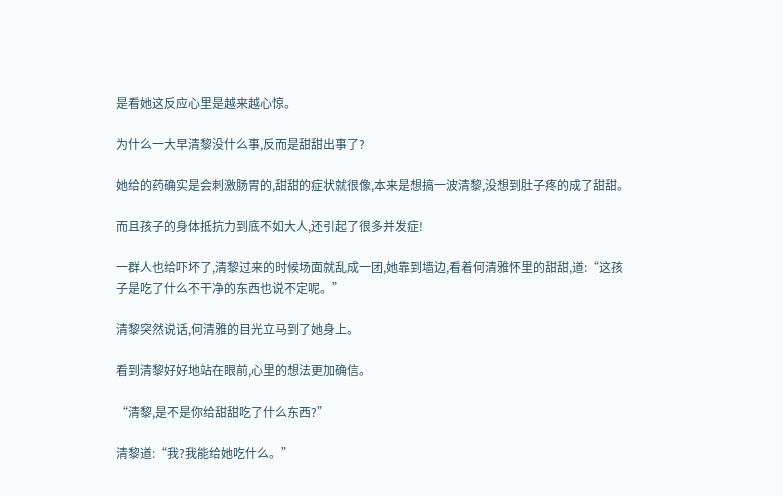是看她这反应心里是越来越心惊。

为什么一大早清黎没什么事,反而是甜甜出事了?

她给的药确实是会刺激肠胃的,甜甜的症状就很像,本来是想搞一波清黎,没想到肚子疼的成了甜甜。

而且孩子的身体抵抗力到底不如大人,还引起了很多并发症!

一群人也给吓坏了,清黎过来的时候场面就乱成一团,她靠到墙边,看着何清雅怀里的甜甜,道:“这孩子是吃了什么不干净的东西也说不定呢。”

清黎突然说话,何清雅的目光立马到了她身上。

看到清黎好好地站在眼前,心里的想法更加确信。

“清黎,是不是你给甜甜吃了什么东西?”

清黎道:“我?我能给她吃什么。”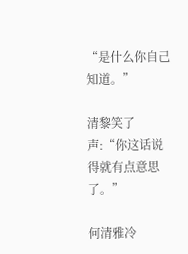“是什么你自己知道。”

清黎笑了声:“你这话说得就有点意思了。”

何清雅冷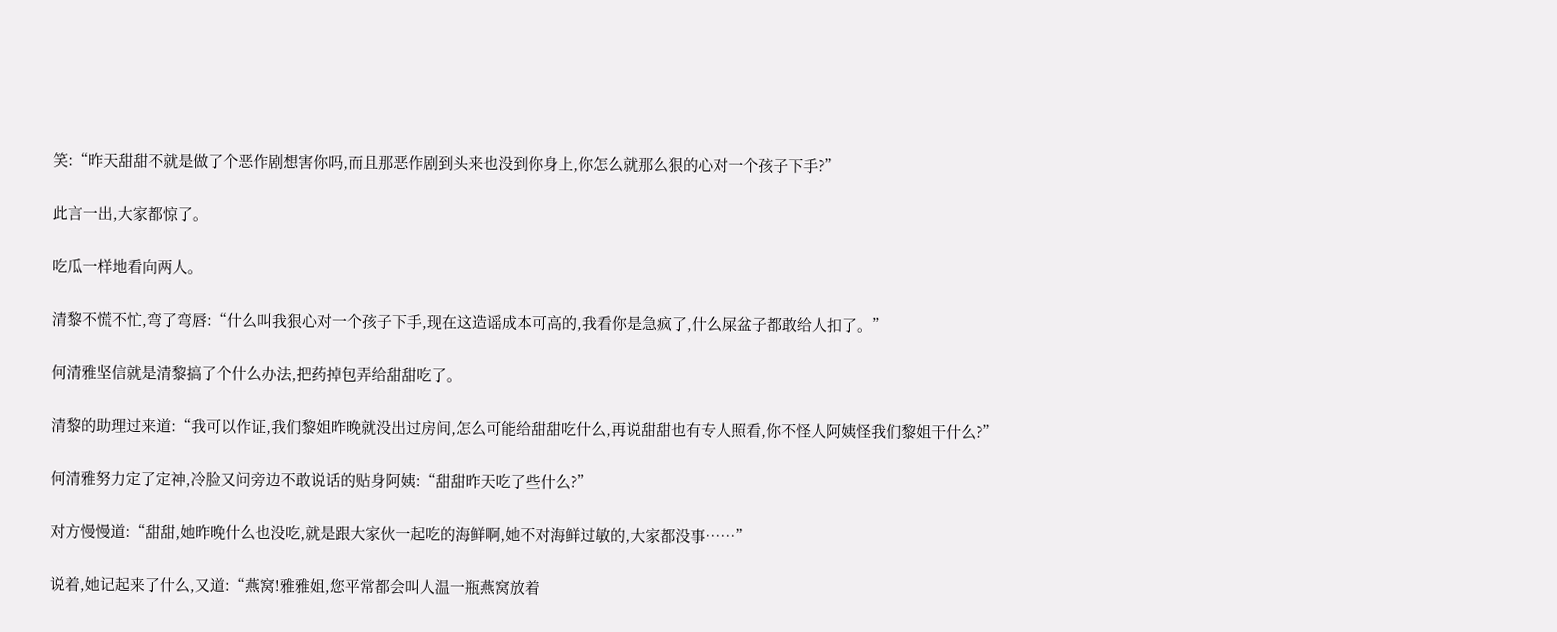笑:“昨天甜甜不就是做了个恶作剧想害你吗,而且那恶作剧到头来也没到你身上,你怎么就那么狠的心对一个孩子下手?”

此言一出,大家都惊了。

吃瓜一样地看向两人。

清黎不慌不忙,弯了弯唇:“什么叫我狠心对一个孩子下手,现在这造谣成本可高的,我看你是急疯了,什么屎盆子都敢给人扣了。”

何清雅坚信就是清黎搞了个什么办法,把药掉包弄给甜甜吃了。

清黎的助理过来道:“我可以作证,我们黎姐昨晚就没出过房间,怎么可能给甜甜吃什么,再说甜甜也有专人照看,你不怪人阿姨怪我们黎姐干什么?”

何清雅努力定了定神,冷脸又问旁边不敢说话的贴身阿姨:“甜甜昨天吃了些什么?”

对方慢慢道:“甜甜,她昨晚什么也没吃,就是跟大家伙一起吃的海鲜啊,她不对海鲜过敏的,大家都没事……”

说着,她记起来了什么,又道:“燕窝!雅雅姐,您平常都会叫人温一瓶燕窝放着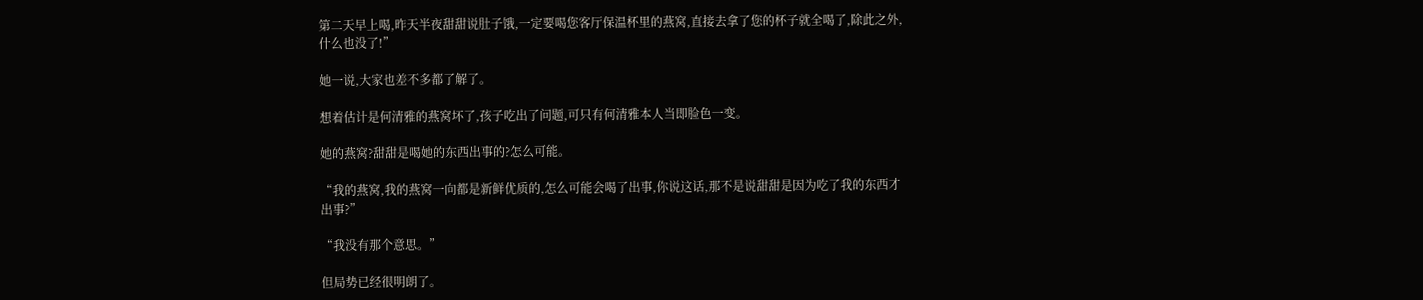第二天早上喝,昨天半夜甜甜说肚子饿,一定要喝您客厅保温杯里的燕窝,直接去拿了您的杯子就全喝了,除此之外,什么也没了!”

她一说,大家也差不多都了解了。

想着估计是何清雅的燕窝坏了,孩子吃出了问题,可只有何清雅本人当即脸色一变。

她的燕窝?甜甜是喝她的东西出事的?怎么可能。

“我的燕窝,我的燕窝一向都是新鲜优质的,怎么可能会喝了出事,你说这话,那不是说甜甜是因为吃了我的东西才出事?”

“我没有那个意思。”

但局势已经很明朗了。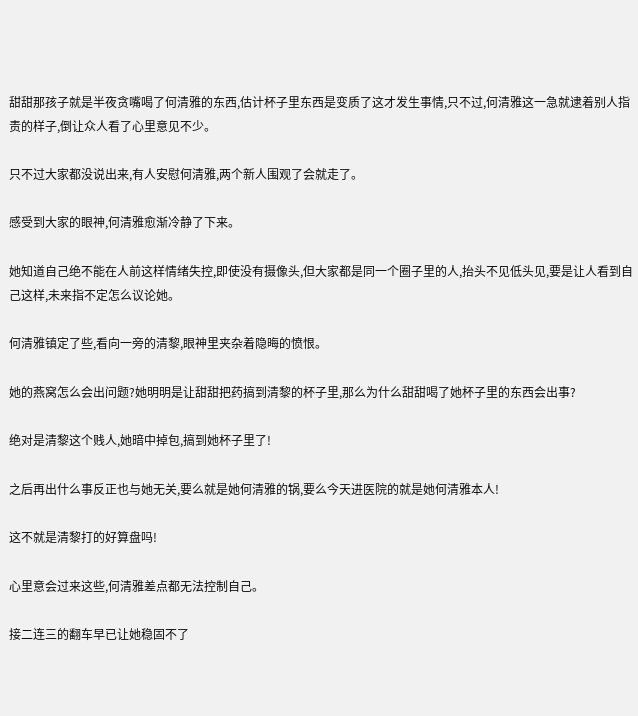甜甜那孩子就是半夜贪嘴喝了何清雅的东西,估计杯子里东西是变质了这才发生事情,只不过,何清雅这一急就逮着别人指责的样子,倒让众人看了心里意见不少。

只不过大家都没说出来,有人安慰何清雅,两个新人围观了会就走了。

感受到大家的眼神,何清雅愈渐冷静了下来。

她知道自己绝不能在人前这样情绪失控,即使没有摄像头,但大家都是同一个圈子里的人,抬头不见低头见,要是让人看到自己这样,未来指不定怎么议论她。

何清雅镇定了些,看向一旁的清黎,眼神里夹杂着隐晦的愤恨。

她的燕窝怎么会出问题?她明明是让甜甜把药搞到清黎的杯子里,那么为什么甜甜喝了她杯子里的东西会出事?

绝对是清黎这个贱人,她暗中掉包,搞到她杯子里了!

之后再出什么事反正也与她无关,要么就是她何清雅的锅,要么今天进医院的就是她何清雅本人!

这不就是清黎打的好算盘吗!

心里意会过来这些,何清雅差点都无法控制自己。

接二连三的翻车早已让她稳固不了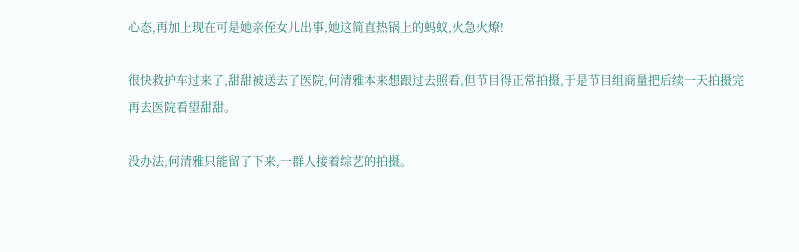心态,再加上现在可是她亲侄女儿出事,她这简直热锅上的蚂蚁,火急火燎!

很快救护车过来了,甜甜被送去了医院,何清雅本来想跟过去照看,但节目得正常拍摄,于是节目组商量把后续一天拍摄完再去医院看望甜甜。

没办法,何清雅只能留了下来,一群人接着综艺的拍摄。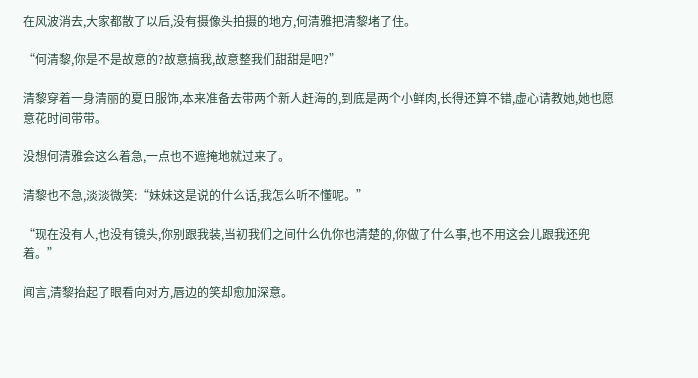在风波消去,大家都散了以后,没有摄像头拍摄的地方,何清雅把清黎堵了住。

“何清黎,你是不是故意的?故意搞我,故意整我们甜甜是吧?”

清黎穿着一身清丽的夏日服饰,本来准备去带两个新人赶海的,到底是两个小鲜肉,长得还算不错,虚心请教她,她也愿意花时间带带。

没想何清雅会这么着急,一点也不遮掩地就过来了。

清黎也不急,淡淡微笑:“妹妹这是说的什么话,我怎么听不懂呢。”

“现在没有人,也没有镜头,你别跟我装,当初我们之间什么仇你也清楚的,你做了什么事,也不用这会儿跟我还兜着。”

闻言,清黎抬起了眼看向对方,唇边的笑却愈加深意。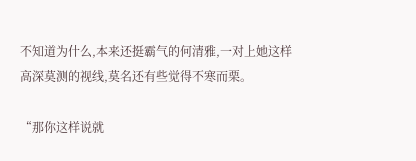不知道为什么,本来还挺霸气的何清雅,一对上她这样高深莫测的视线,莫名还有些觉得不寒而栗。

“那你这样说就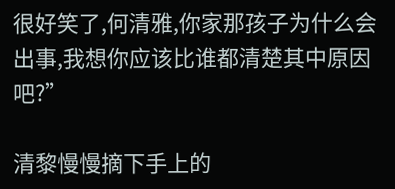很好笑了,何清雅,你家那孩子为什么会出事,我想你应该比谁都清楚其中原因吧?”

清黎慢慢摘下手上的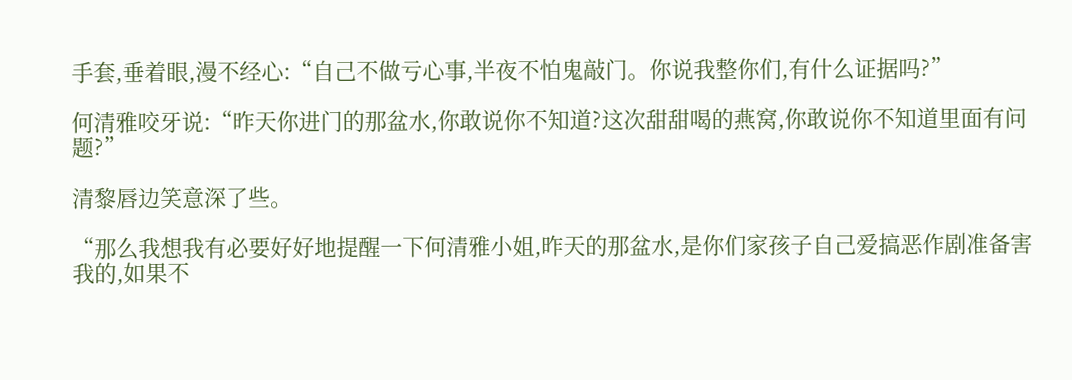手套,垂着眼,漫不经心:“自己不做亏心事,半夜不怕鬼敲门。你说我整你们,有什么证据吗?”

何清雅咬牙说:“昨天你进门的那盆水,你敢说你不知道?这次甜甜喝的燕窝,你敢说你不知道里面有问题?”

清黎唇边笑意深了些。

“那么我想我有必要好好地提醒一下何清雅小姐,昨天的那盆水,是你们家孩子自己爱搞恶作剧准备害我的,如果不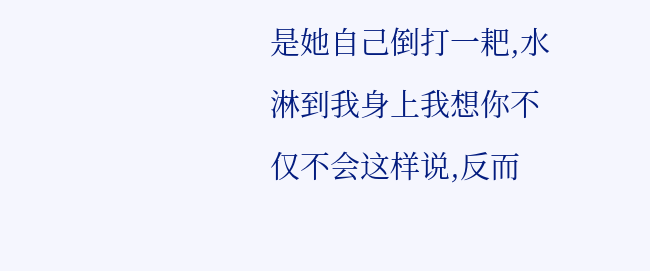是她自己倒打一耙,水淋到我身上我想你不仅不会这样说,反而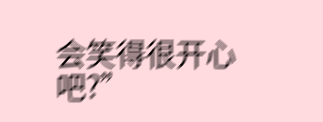会笑得很开心吧?”